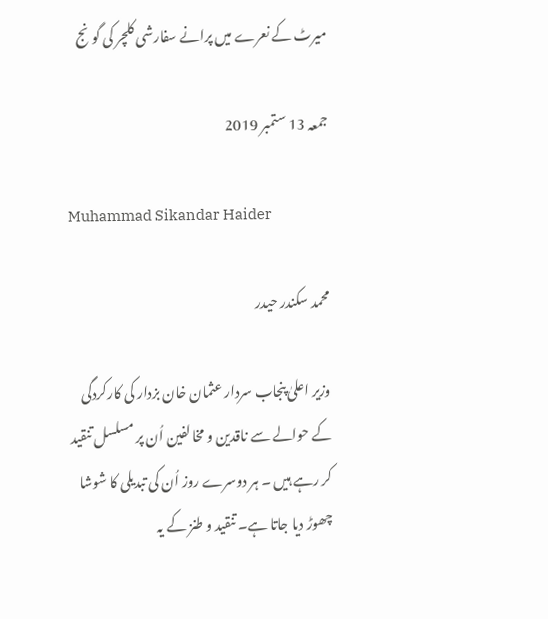میرٹ کے نعرے میں پرانے سفارشی کلچر کی گونج

جمعہ 13 ستمبر 2019

Muhammad Sikandar Haider

محمد سکندر حیدر

وزیر اعلیٰ پنجاب سردار عثمان خان بزدار کی کارکردگی کے حوالے سے ناقدین و مخالفین اُن پر مسلسل تنقید کر رہے ہیں ۔ ہر دوسرے روز اُن کی تبدیلی کا شوشا چھوڑ دیا جاتا ہے۔ تنقید و طنز کے یہ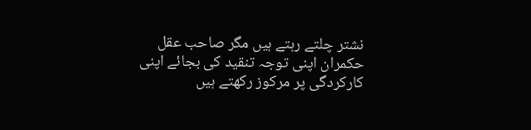نشتر چلتے رہتے ہیں مگر صاحب عقل حکمران اپنی توجہ تنقید کی بجائے اپنی کارکردگی پر مرکوز رکھتے ہیں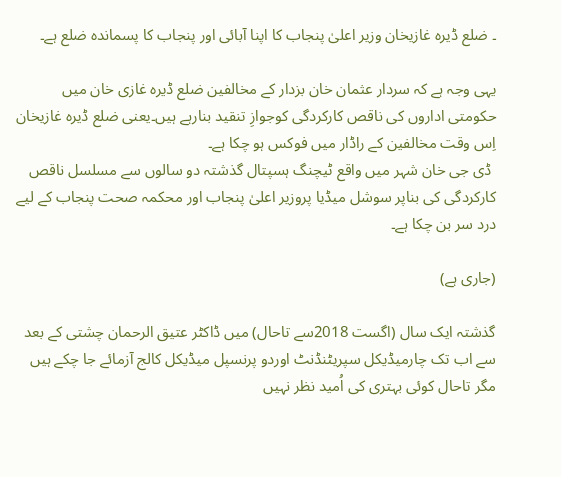۔ ضلع ڈیرہ غازیخان وزیر اعلیٰ پنجاب کا اپنا آبائی اور پنجاب کا پسماندہ ضلع ہے۔

یہی وجہ ہے کہ سردار عثمان خان بزدار کے مخالفین ضلع ڈیرہ غازی خان میں حکومتی اداروں کی ناقص کارکردگی کوجوازِ تنقید بنارہے ہیں۔یعنی ضلع ڈیرہ غازیخان اِس وقت مخالفین کے راڈار میں فوکس ہو چکا ہے۔
 ڈی جی خان شہر میں واقع ٹیچنگ ہسپتال گذشتہ دو سالوں سے مسلسل ناقص کارکردگی کی بناپر سوشل میڈیا پروزیر اعلیٰ پنجاب اور محکمہ صحت پنجاب کے لیے درد سر بن چکا ہے۔

(جاری ہے)

گذشتہ ایک سال (اگست 2018سے تاحال) میں ڈاکٹر عتیق الرحمان چشتی کے بعد سے اب تک چارمیڈیکل سپریٹنڈنٹ اوردو پرنسپل میڈیکل کالج آزمائے جا چکے ہیں مگر تاحال کوئی بہتری کی اُمید نظر نہیں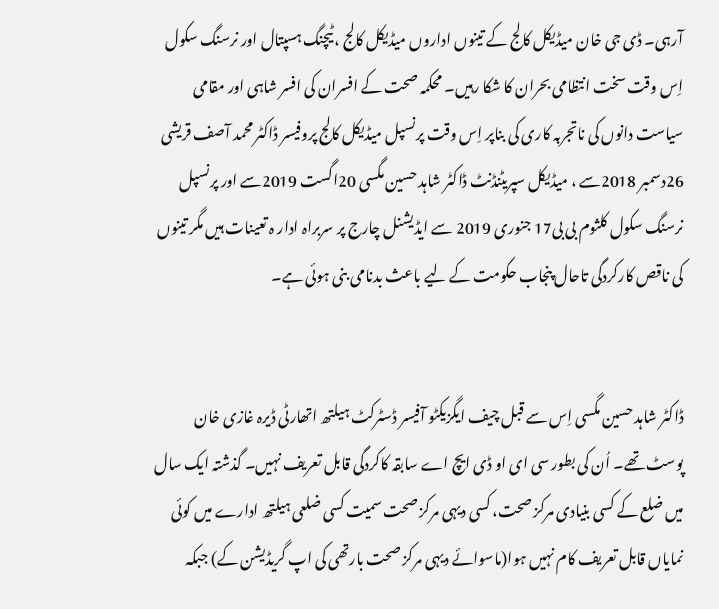آرہی۔ ڈی جی خان میڈیکل کالج کے تینوں اداروں میڈیکل کالج ، ٹیچنگ ہسپتال اور نرسنگ سکول اِس وقت سخت انتظامی بحران کا شکا رہیں۔ محکمہ صحت کے افسران کی افسر شاہی اور مقامی سیاست دانوں کی ناتجربہ کاری کی بناپر اِس وقت پرنسپل میڈیکل کالج پروفیسر ڈاکٹر محمد آصف قریشی 26دسمبر 2018سے ، میڈیکل سپریٹنڈنٹ ڈاکٹر شاہد حسین مگسی 20اگست 2019سے اور پرنسپل نرسنگ سکول کلثوم بی بی17 جنوری 2019 سے ایڈیشنل چارج پر سربراہ ادار ہ تعینات ہیں مگر تینوں کی ناقص کارکردگی تاحال پنجاب حکومت کے لیے باعث بدنامی بنی ہوئی ہے۔


ڈاکٹر شاہد حسین مگسی اِس سے قبل چیف ایگزیکٹو آفیسر ڈسٹرکٹ ہیلتھ اتھارٹی ڈیرہ غازی خان پوسٹ تھے۔ اُن کی بطور سی ای او ڈی ایچ اے سابقہ کاکردگی قابل تعریف نہیں۔ گذشتہ ایک سال میں ضلع کے کسی بنیادی مرکز صحت، کسی دیہی مرکز صحت سمیت کسی ضلعی ہیلتھ ادارے میں کوئی نمایاں قابل تعریف کام نہیں ہوا(ماسوائے دیہی مرکز صحت بارتھی کی اپ گریڈیشن کے) جبکہ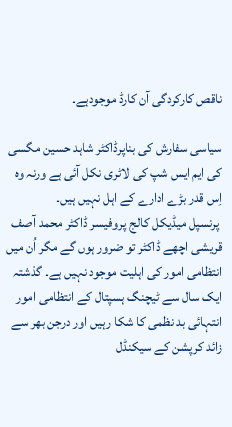ناقص کارکردگی آن کارڈ موجودہے۔

سیاسی سفارش کی بناپرڈاکٹر شاہد حسین مگسی کی ایم ایس شپ کی لاٹری نکل آئی ہے ورنہ وہ اِس قدر بڑے ادارے کے اہل نہیں ہیں۔
 پرنسپل میڈیکل کالج پروفیسر ڈاکٹر محمد آصف قریشی اچھے ڈاکٹر تو ضرور ہوں گے مگر اُن میں انتظامی امور کی اہلیت موجود نہیں ہے۔ گذشتہ ایک سال سے ٹیچنگ ہسپتال کے انتظامی امور انتہائی بد نظمی کا شکا رہیں اور درجن بھر سے زائد کرپشن کے سیکنڈل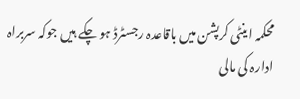محکمہ اینٹی کرپشن میں باقاعدہ رجسٹرڈ ہو چکے ہیں جوکہ سربراہ ادارہ کی مالی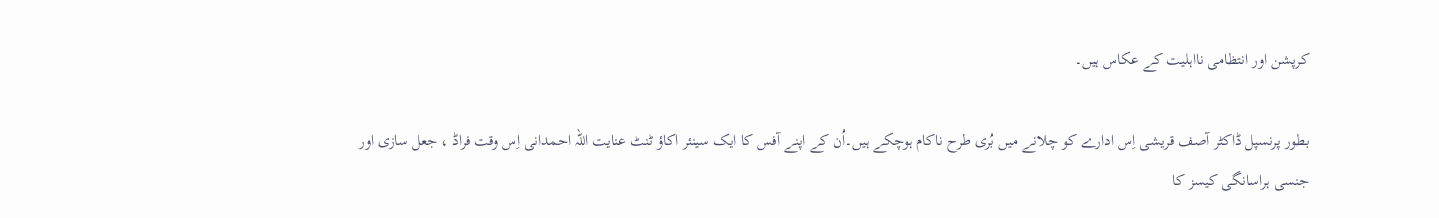کرپشن اور انتظامی نااہلیت کے عکاس ہیں۔

بطور پرنسپل ڈاکٹر آصف قریشی اِس ادارے کو چلانے میں بُری طرح ناکام ہوچکے ہیں۔اُن کے اپنے آفس کا ایک سینئر اکاؤ ٹنٹ عنایت اللہ احمدانی اِس وقت فراڈ ، جعل سازی اور جنسی ہراسانگی کیسز کا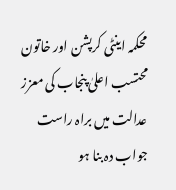محکمہ اینٹی کرپشن اور خاتون محتسب اعلیٰ پنجاب کی معزز عدالت میں براہ راست جواب دہ بنا ہو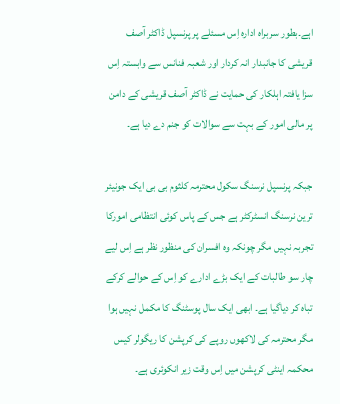اہے۔بطور سربراہ ادارہ اِس مسئلے پر پرنسپل ڈاکٹر آصف قریشی کا جانبدار انہ کردار اور شعبہ فنانس سے وابستہ اِس سزا یافتہ اہلکار کی حمایت نے ڈاکٹر آصف قریشی کے دامن پر مالی امور کے بہت سے سوالات کو جنم دے دیا ہے۔

جبکہ پرنسپل نرسنگ سکول محترمہ کلثوم بی بی ایک جونیئر ترین نرسنگ انسٹرکٹر ہے جس کے پاس کوئی انتظامی امورکا تجربہ نہیں مگر چونکہ وہ افسران کی منظور نظر ہے اِس لیے چار سو طالبات کے ایک بڑے ادارے کو اِس کے حوالے کرکے تباہ کر دیاگیا ہے۔ ابھی ایک سال پوسٹنگ کا مکمل نہیں ہوا مگر محترمہ کی لاکھوں روپے کی کرپشن کا ریگولر کیس محکمہ اینٹی کرپشن میں اِس وقت زیر انکوئری ہے۔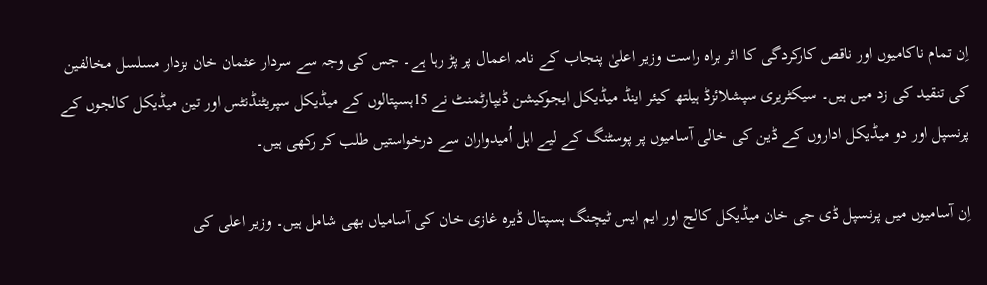اِن تمام ناکامیوں اور ناقص کارکردگی کا اثر براہ راست وزیر اعلیٰ پنجاب کے نامہ اعمال پر پڑ رہا ہے۔ جس کی وجہ سے سردار عثمان خان بزدار مسلسل مخالفین کی تنقید کی زد میں ہیں۔ سیکٹریری سپشلائزڈ ہیلتھ کیئر اینڈ میڈیکل ایجوکیشن ڈیپارٹمنٹ نے 15ہسپتالوں کے میڈیکل سپریٹنڈنٹس اور تین میڈیکل کالجوں کے پرنسپل اور دو میڈیکل اداروں کے ڈین کی خالی آسامیوں پر پوسٹنگ کے لیے اہل اُمیدواران سے درخواستیں طلب کر رکھی ہیں۔

اِن آسامیوں میں پرنسپل ڈی جی خان میڈیکل کالج اور ایم ایس ٹیچنگ ہسپتال ڈیرہ غازی خان کی آسامیاں بھی شامل ہیں۔ وزیر اعلی کی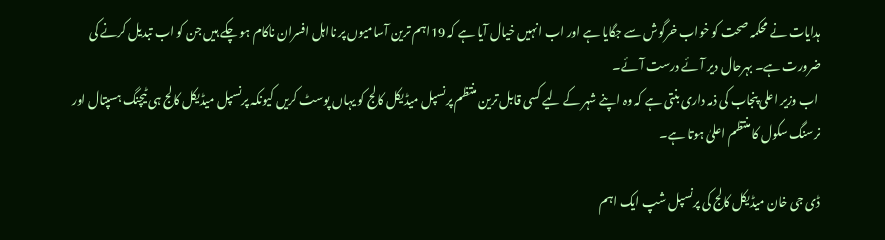ہدایات نے محکمہ صحت کو خواب خرگوش سے جگایا ہے اور اب انہیں خیال آیا ہے کہ 19اہم ترین آسامیوں پر نااہل افسران ناکام ہو چکے ہیں جن کو اب تبدیل کرنے کی ضرورت ہے۔ بہرحال دیر آئے درست آئے۔
 اب وزیر اعلی پنجاب کی ذمہ داری بنتی ہے کہ وہ اپنے شہر کے لیے کسی قابل ترین منتظم پرنسپل میڈیکل کالج کو یہاں پوسٹ کریں کیونکہ پرنسپل میڈیکل کالج ہی ٹیچنگ ہسپتال اور نرسنگ سکول کا منتظم اعلیٰ ہوتا ہے۔

ڈی جی خان میڈیکل کالج کی پرنسپل شپ ایک اہم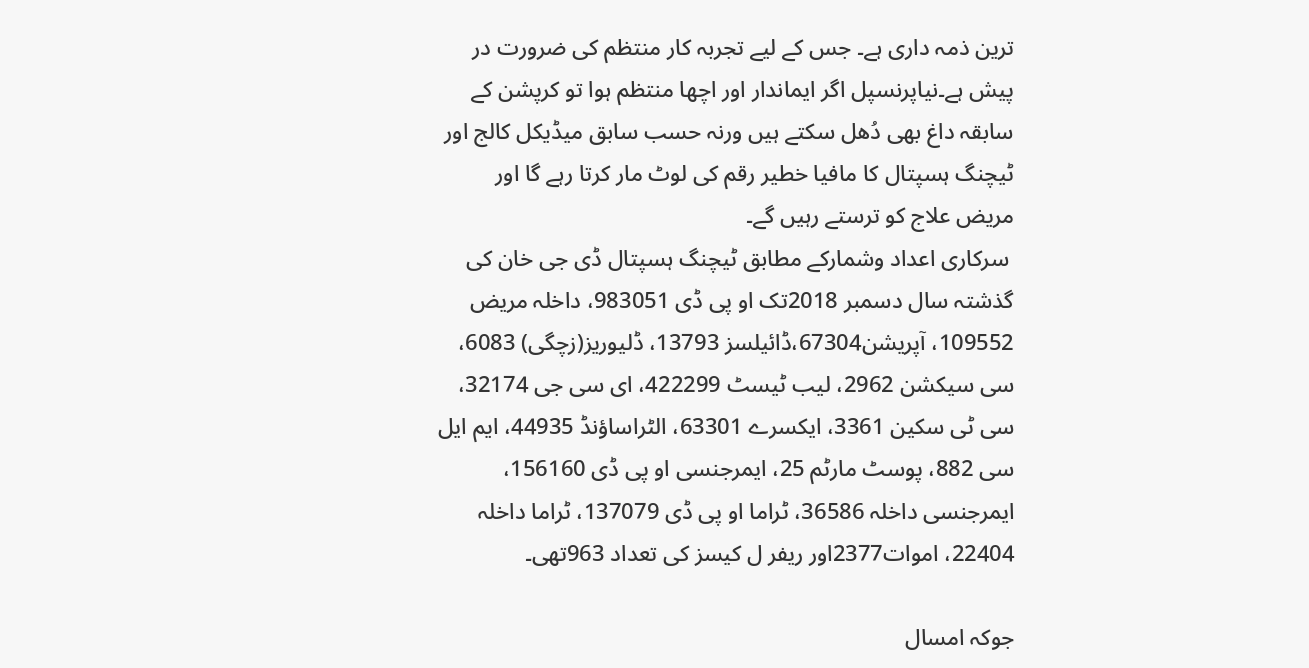ترین ذمہ داری ہے۔ جس کے لیے تجربہ کار منتظم کی ضرورت در پیش ہے۔نیاپرنسپل اگر ایماندار اور اچھا منتظم ہوا تو کرپشن کے سابقہ داغ بھی دُھل سکتے ہیں ورنہ حسب سابق میڈیکل کالج اور ٹیچنگ ہسپتال کا مافیا خطیر رقم کی لوٹ مار کرتا رہے گا اور مریض علاج کو ترستے رہیں گے۔
 سرکاری اعداد وشمارکے مطابق ٹیچنگ ہسپتال ڈی جی خان کی گذشتہ سال دسمبر 2018تک او پی ڈی 983051، داخلہ مریض 109552، آپریشن67304،ڈائیلسز 13793، ڈلیوریز(زچگی) 6083، سی سیکشن 2962، لیب ٹیسٹ 422299، ای سی جی 32174، سی ٹی سکین 3361، ایکسرے 63301، الٹراساؤنڈ 44935، ایم ایل سی 882، پوسٹ مارٹم 25، ایمرجنسی او پی ڈی 156160، ایمرجنسی داخلہ 36586، ٹراما او پی ڈی 137079، ٹراما داخلہ 22404، اموات2377اور ریفر ل کیسز کی تعداد 963تھی۔

جوکہ امسال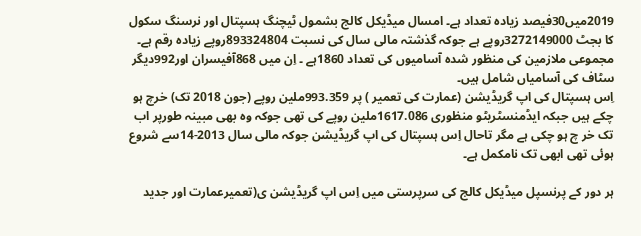2019میں30فیصد زیادہ تعداد ہے۔ امسال میڈیکل کالج بشمول ٹیچنگ ہسپتال اور نرسنگ سکول کا بجٹ 3272149000روپے ہے جوکہ گذشتہ مالی سال کی نسبت 893324804روپے زیادہ رقم ہے۔ مجموعی ملازمین کی منظور شدہ آسامیوں کی تعداد 1860ہے ۔ اِن میں 868آفیسران اور992دیگر سٹاف کی آسامیاں شامل ہیں۔
اِس ہسپتال کی اپ گریڈیشن (عمارت کی تعمیر ) پر 993.359ملین روپے (جون 2018 تک) خرچ ہو چکے ہیں جبکہ ایڈمنسٹریٹو منظوری 1617.086ملین روپے کی تھی جوکہ وہ بھی مبینہ طورپر اب تک خر چ ہو چکی ہے مگر تاحال اِس ہسپتال کی اپ گریڈیشن جوکہ مالی سال 2013-14سے شروع ہوئی تھی ابھی تک نامکمل ہے۔

ہر دور کے پرنسپل میڈیکل کالج کی سرپرستی میں اِس اپ گریڈیشن ی(تعمیرعمارت اور جدید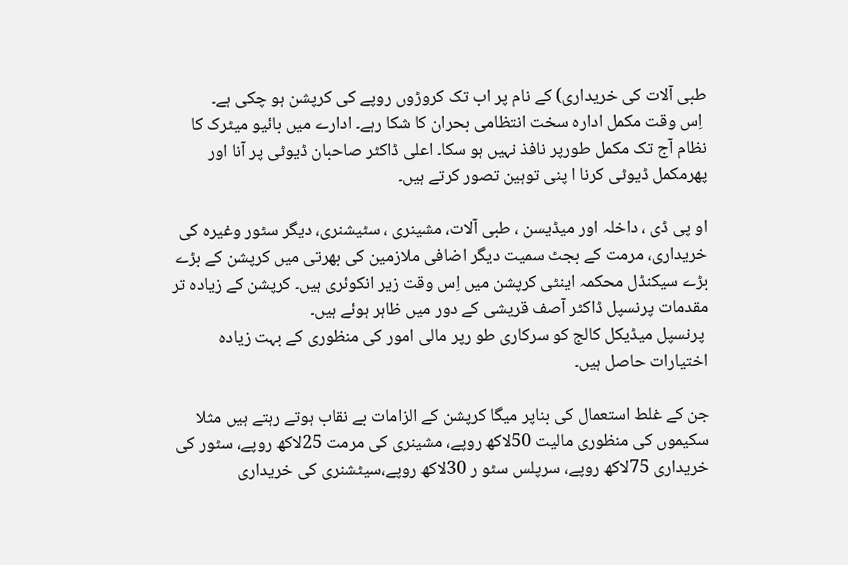طبی آلات کی خریداری) کے نام پر اب تک کروڑوں روپے کی کرپشن ہو چکی ہے۔
 اِس وقت مکمل ادارہ سخت انتظامی بحران کا شکا رہے۔ ادارے میں بائیو میٹرک کا نظام آج تک مکمل طورپر نافذ نہیں ہو سکا۔ اعلی ڈاکٹر صاحبان ڈیوٹی پر آنا اور پھرمکمل ڈیوٹی کرنا ا پنی توہین تصور کرتے ہیں۔

او پی ڈی ، داخلہ اور میڈیسن ، طبی آلات، مشینری ، سٹیشنری، دیگر سٹور وغیرہ کی خریداری، مرمت کے بجٹ سمیت دیگر اضافی ملازمین کی بھرتی میں کرپشن کے بڑے بڑے سیکنڈل محکمہ اینٹی کرپشن میں اِس وقت زیر انکوئری ہیں۔ کرپشن کے زیادہ تر مقدمات پرنسپل ڈاکٹر آصف قریشی کے دور میں ظاہر ہوئے ہیں۔
 پرنسپل میڈیکل کالج کو سرکاری طو رپر مالی امور کی منظوری کے بہت زیادہ اختیارات حاصل ہیں۔

جن کے غلط استعمال کی بناپر میگا کرپشن کے الزامات بے نقاب ہوتے رہتے ہیں مثلا سکیموں کی منظوری مالیت 50لاکھ روپے، مشینری کی مرمت 25لاکھ روپے، سٹور کی خریداری 75لاکھ روپے، سرپلس سٹو ر 30لاکھ روپے،سیٹشنری کی خریداری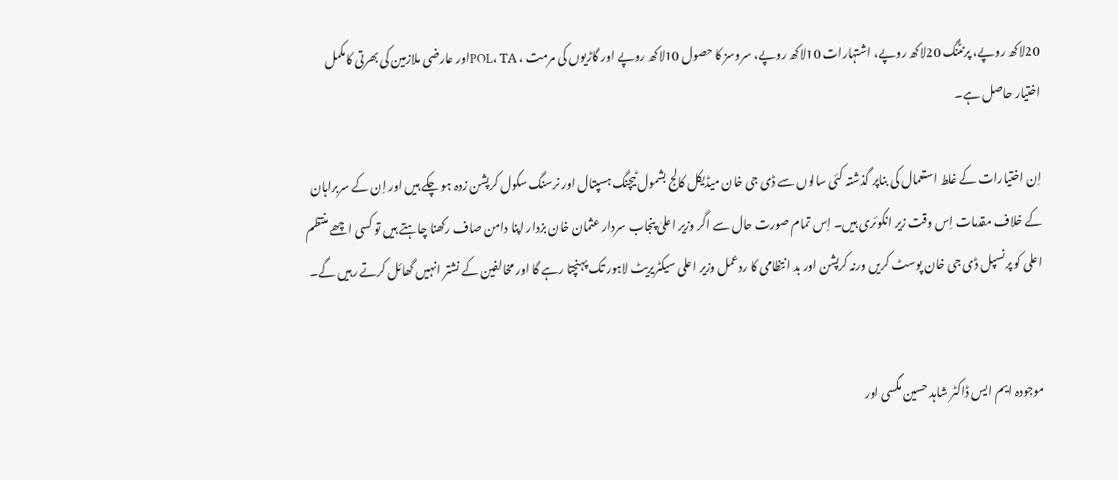20لاکھ روپے، پرنٹنگ 20لاکھ روپے، اشتہارات 10لاکھ روپے، سروسز کا حصول 10لاکھ روپے اور گاڑیوں کی مرمت ، POL، TAاور عارضی ملازمین کی بھرتی کامکمل اختیار حاصل ہے۔

اِن اختیارات کے غلط استعمال کی بناپر گذشتہ کئی سالوں سے ڈی جی خان میڈیکل کالج بشمول ٹیچنگ ہسپتال اور نرسنگ سکول کرپشن زدہ ہو چکے ہیں اور اِن کے سربراہان کے خلاف مقدمات اِس وقت زیر انکوئری ہیں۔ اِس تمام صورت حال سے اگر وزیر اعلیٰ پنجاب سردار عثمان خان بزدار اپنا دامن صاف رکھنا چاہتے ہیں تو کسی اچھے منتظم اعلی کو پرنسپل ڈی جی خان پوسٹ کریں ورنہ کرپشن اور بد انتظامی کا ردعمل وزیر اعلی سیکٹریریٹ لاہور تک پہنچتا رہے گا اور مخالفین کے نشتر انہیں گھائل کرتے رہیں گے۔


موجودہ ایم ایس ڈاکٹر شاہد حسین مگسی اور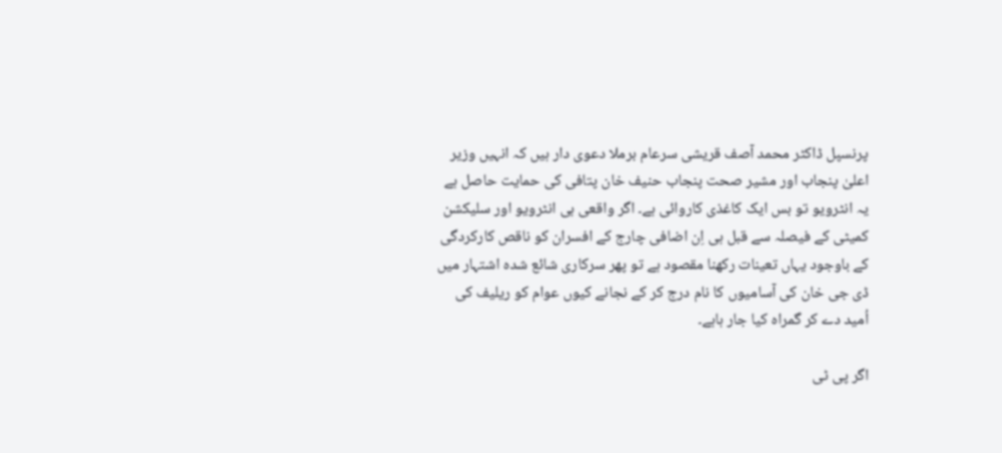پرنسپل ڈاکٹر محمد آصف قریشی سرعام برملا دعوی دار ہیں کہ انہیں وزیر اعلیٰ پنجاب اور مشیر صحت پنجاب حنیف خان پتافی کی حمایت حاصل ہے یہ انٹرویو تو بس ایک کاغذی کاروائی ہے۔ اگر واقعی ہی انٹرویو اور سلیکشن کمیٹی کے فیصلہ سے قبل ہی اِن اضافی چارج کے افسران کو ناقص کارکردگی کے باوجود یہاں تعینات رکھنا مقصود ہے تو پھر سرکاری شائع شدہ اشتہار میں ڈی جی خان کی آسامیوں کا نام درج کر کے نجانے کیوں عوام کو ریلیف کی اُمید دے کر گمراہ کیا جار ہاہے۔

اگر پی ٹی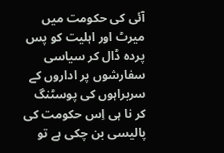آئی کی حکومت میں میرٹ اور اہلیت کو پس پردہ ڈال کر سیاسی سفارشوں پر اداروں کے سربراہوں کی پوسٹنگ کر نا ہی اِس حکومت کی پالیسی بن چکی ہے تو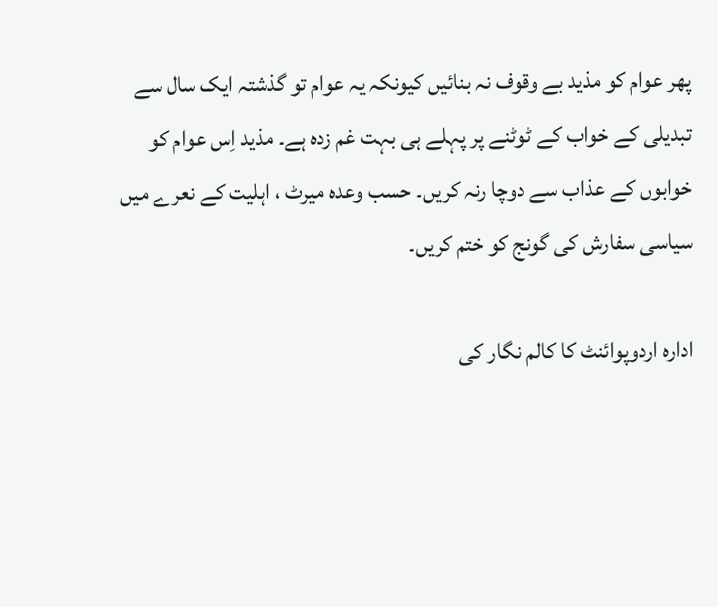پھر عوام کو مذید بے وقوف نہ بنائیں کیونکہ یہ عوام تو گذشتہ ایک سال سے تبدیلی کے خواب کے ٹوٹنے پر پہلے ہی بہت غم زدہ ہے۔ مذید اِس عوام کو خوابوں کے عذاب سے دوچا رنہ کریں۔ حسب وعدہ میرٹ ، اہلیت کے نعرے میں سیاسی سفارش کی گونج کو ختم کریں۔

ادارہ اردوپوائنٹ کا کالم نگار کی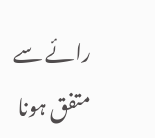رائے سے متفق ہونا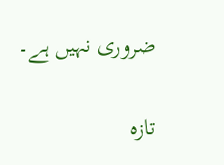ضروری نہیں ہے۔

تازہ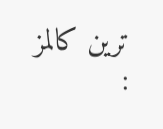ترین کالمز :